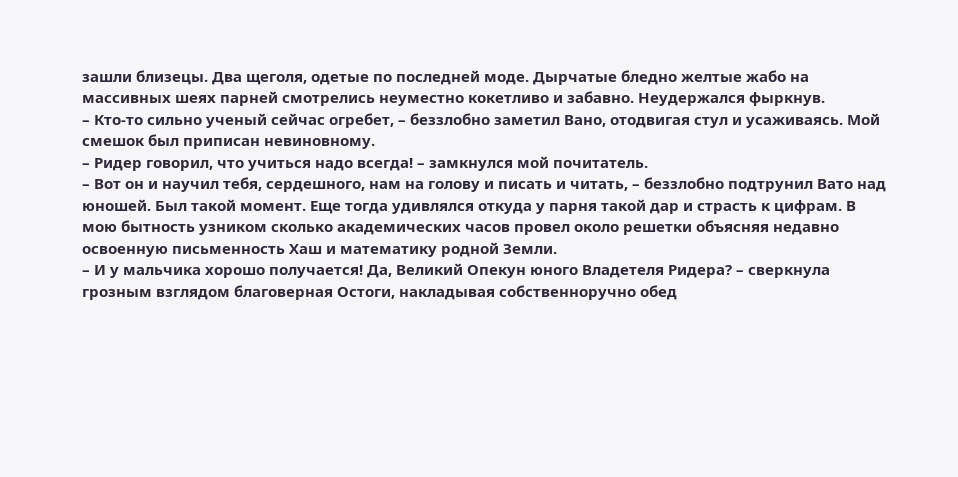зашли близецы. Два щеголя, одетые по последней моде. Дырчатые бледно желтые жабо на массивных шеях парней смотрелись неуместно кокетливо и забавно. Неудержался фыркнув.
– Кто-то сильно ученый сейчас огребет, – беззлобно заметил Вано, отодвигая стул и усаживаясь. Мой смешок был приписан невиновному.
– Ридер говорил, что учиться надо всегда! – замкнулся мой почитатель.
– Вот он и научил тебя, сердешного, нам на голову и писать и читать, – беззлобно подтрунил Вато над юношей. Был такой момент. Еще тогда удивлялся откуда у парня такой дар и страсть к цифрам. В мою бытность узником сколько академических часов провел около решетки объясняя недавно освоенную письменность Хаш и математику родной Земли.
– И у мальчика хорошо получается! Да, Великий Опекун юного Владетеля Ридера? – сверкнула грозным взглядом благоверная Остоги, накладывая собственноручно обед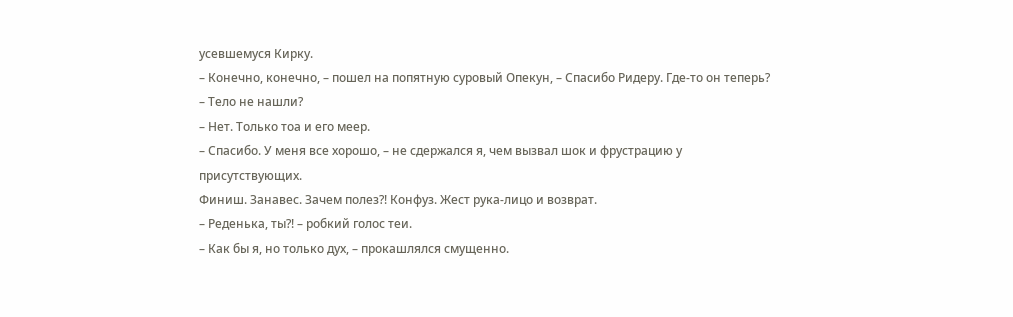усевшемуся Кирку.
– Конечно, конечно, – пошел на попятную суровый Опекун, – Спасибо Ридеру. Где-то он теперь?
– Тело не нашли?
– Нет. Только тоа и его меер.
– Спасибо. У меня все хорошо, – не сдержался я, чем вызвал шок и фрустрацию у присутствующих.
Финиш. Занавес. Зачем полез?! Конфуз. Жест рука-лицо и возврат.
– Реденька, ты?! – робкий голос теи.
– Как бы я, но только дух, – прокашлялся смущенно.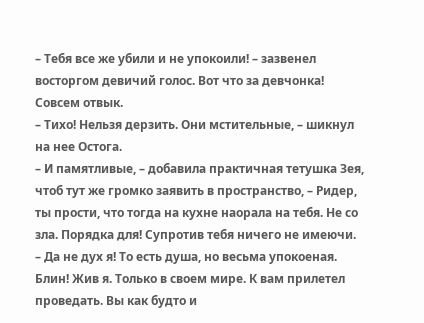– Тебя все же убили и не упокоили! – зазвенел восторгом девичий голос. Вот что за девчонка! Совсем отвык.
– Тихо! Нельзя дерзить. Они мстительные, – шикнул на нее Остога.
– И памятливые, – добавила практичная тетушка Зея, чтоб тут же громко заявить в пространство, – Ридер, ты прости, что тогда на кухне наорала на тебя. Не со зла. Порядка для! Супротив тебя ничего не имеючи.
– Да не дух я! То есть душа, но весьма упокоеная. Блин! Жив я. Только в своем мире. К вам прилетел проведать. Вы как будто и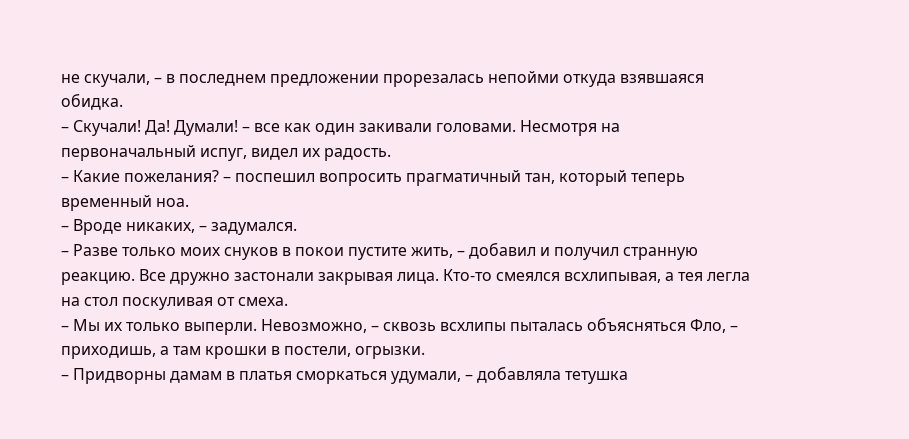не скучали, – в последнем предложении прорезалась непойми откуда взявшаяся обидка.
– Скучали! Да! Думали! – все как один закивали головами. Несмотря на первоначальный испуг, видел их радость.
– Какие пожелания? – поспешил вопросить прагматичный тан, который теперь временный ноа.
– Вроде никаких, – задумался.
– Разве только моих снуков в покои пустите жить, – добавил и получил странную реакцию. Все дружно застонали закрывая лица. Кто-то смеялся всхлипывая, а тея легла на стол поскуливая от смеха.
– Мы их только выперли. Невозможно, – сквозь всхлипы пыталась объясняться Фло, – приходишь, а там крошки в постели, огрызки.
– Придворны дамам в платья сморкаться удумали, – добавляла тетушка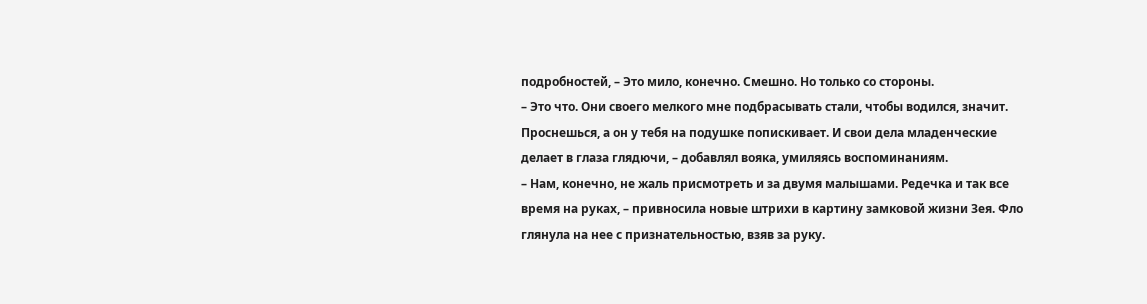подробностей, – Это мило, конечно. Смешно. Но только со стороны.
– Это что. Они своего мелкого мне подбрасывать стали, чтобы водился, значит. Проснешься, а он у тебя на подушке попискивает. И свои дела младенческие делает в глаза глядючи, – добавлял вояка, умиляясь воспоминаниям.
– Нам, конечно, не жаль присмотреть и за двумя малышами. Редечка и так все время на руках, – привносила новые штрихи в картину замковой жизни Зея. Фло глянула на нее с признательностью, взяв за руку.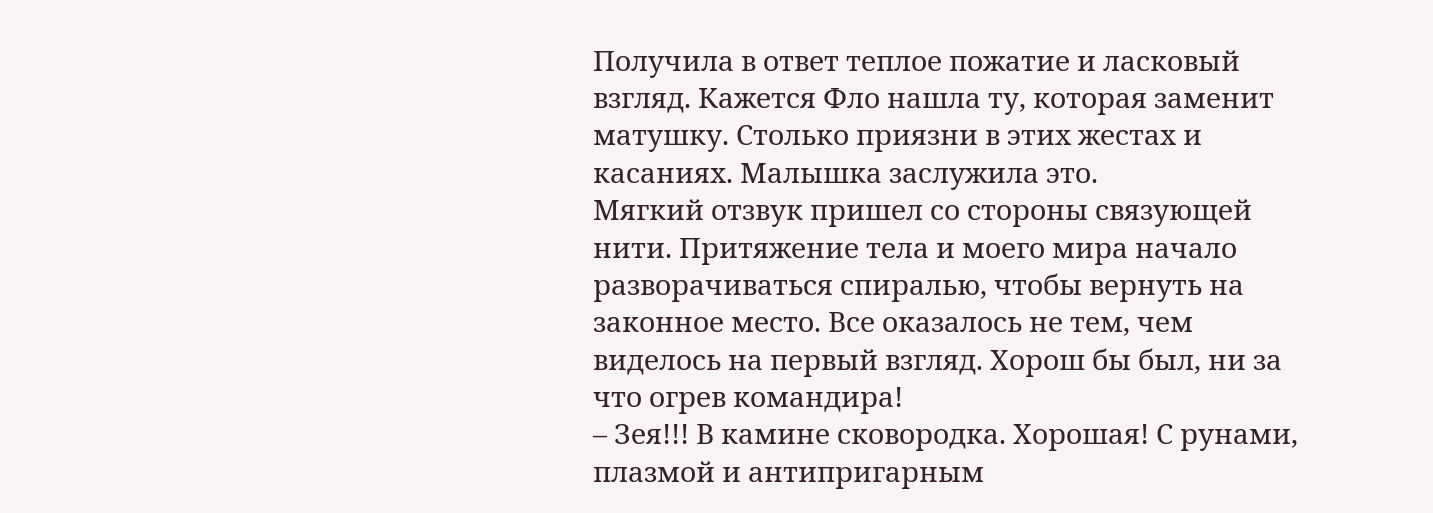Получила в ответ теплое пожатие и ласковый взгляд. Кажется Фло нашла ту, которая заменит матушку. Столько приязни в этих жестах и касаниях. Малышка заслужила это.
Мягкий отзвук пришел со стороны связующей нити. Притяжение тела и моего мира начало разворачиваться спиралью, чтобы вернуть на законное место. Все оказалось не тем, чем виделось на первый взгляд. Хорош бы был, ни за что огрев командира!
– Зея!!! В камине сковородка. Хорошая! С рунами, плазмой и антипригарным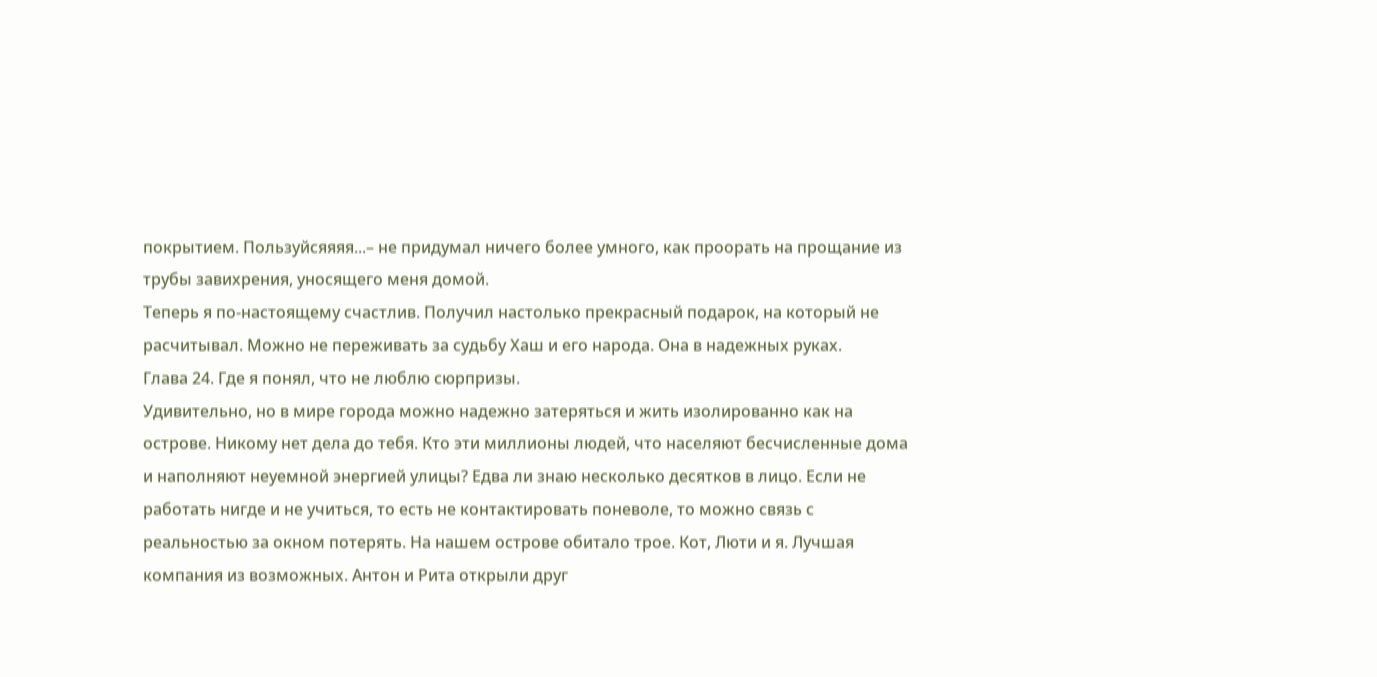покрытием. Пользуйсяяяя...– не придумал ничего более умного, как проорать на прощание из трубы завихрения, уносящего меня домой.
Теперь я по-настоящему счастлив. Получил настолько прекрасный подарок, на который не расчитывал. Можно не переживать за судьбу Хаш и его народа. Она в надежных руках.
Глава 24. Где я понял, что не люблю сюрпризы.
Удивительно, но в мире города можно надежно затеряться и жить изолированно как на острове. Никому нет дела до тебя. Кто эти миллионы людей, что населяют бесчисленные дома и наполняют неуемной энергией улицы? Едва ли знаю несколько десятков в лицо. Если не работать нигде и не учиться, то есть не контактировать поневоле, то можно связь с реальностью за окном потерять. На нашем острове обитало трое. Кот, Люти и я. Лучшая компания из возможных. Антон и Рита открыли друг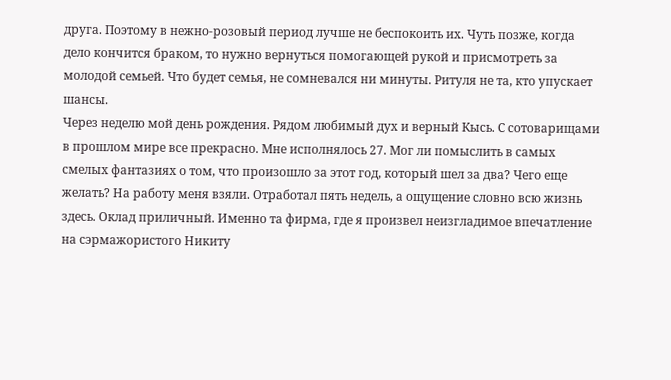друга. Поэтому в нежно-розовый период лучше не беспокоить их. Чуть позже, когда дело кончится браком, то нужно вернуться помогающей рукой и присмотреть за молодой семьей. Что будет семья, не сомневался ни минуты. Ритуля не та, кто упускает шансы.
Через неделю мой день рождения. Рядом любимый дух и верный Кысь. С сотоварищами в прошлом мире все прекрасно. Мне исполнялось 27. Мог ли помыслить в самых смелых фантазиях о том, что произошло за этот год, который шел за два? Чего еще желать? На работу меня взяли. Отработал пять недель, а ощущение словно всю жизнь здесь. Оклад приличный. Именно та фирма, где я произвел неизгладимое впечатление на сэрмажористого Никиту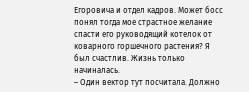Егоровича и отдел кадров. Может босс понял тогда мое страстное желание спасти его руководящий котелок от коварного горшечного растения? Я был счастлив. Жизнь только начиналась.
– Один вектор тут посчитала. Должно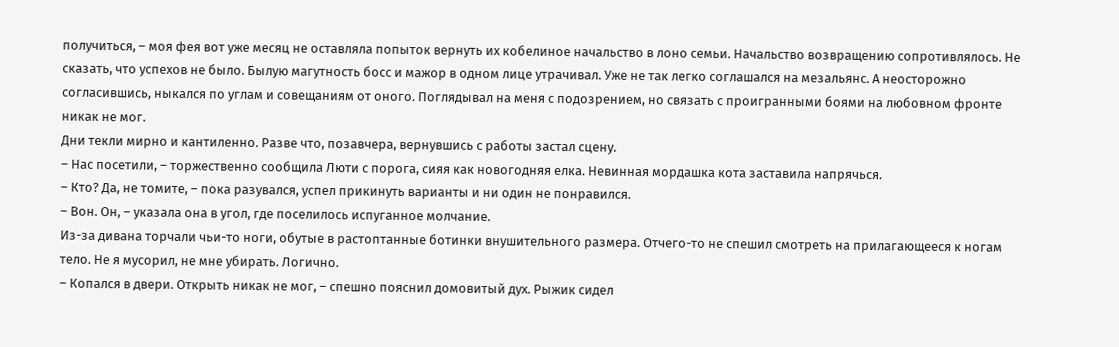получиться, – моя фея вот уже месяц не оставляла попыток вернуть их кобелиное начальство в лоно семьи. Начальство возвращению сопротивлялось. Не сказать, что успехов не было. Былую магутность босс и мажор в одном лице утрачивал. Уже не так легко соглашался на мезальянс. А неосторожно согласившись, ныкался по углам и совещаниям от оного. Поглядывал на меня с подозрением, но связать с проигранными боями на любовном фронте никак не мог.
Дни текли мирно и кантиленно. Разве что, позавчера, вернувшись с работы застал сцену.
– Нас посетили, – торжественно сообщила Люти с порога, сияя как новогодняя елка. Невинная мордашка кота заставила напрячься.
– Кто? Да, не томите, – пока разувался, успел прикинуть варианты и ни один не понравился.
– Вон. Он, – указала она в угол, где поселилось испуганное молчание.
Из-за дивана торчали чьи-то ноги, обутые в растоптанные ботинки внушительного размера. Отчего-то не спешил смотреть на прилагающееся к ногам тело. Не я мусорил, не мне убирать. Логично.
– Копался в двери. Открыть никак не мог, – спешно пояснил домовитый дух. Рыжик сидел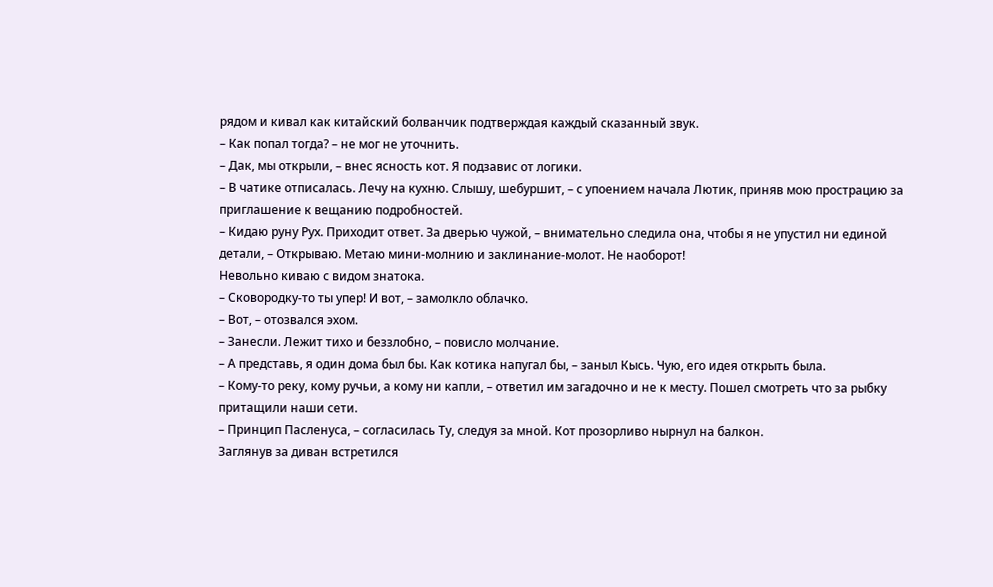рядом и кивал как китайский болванчик подтверждая каждый сказанный звук.
– Как попал тогда? – не мог не уточнить.
– Дак, мы открыли, – внес ясность кот. Я подзавис от логики.
– В чатике отписалась. Лечу на кухню. Слышу, шебуршит, – с упоением начала Лютик, приняв мою прострацию за приглашение к вещанию подробностей.
– Кидаю руну Рух. Приходит ответ. За дверью чужой, – внимательно следила она, чтобы я не упустил ни единой детали, – Открываю. Метаю мини-молнию и заклинание-молот. Не наоборот!
Невольно киваю с видом знатока.
– Сковородку-то ты упер! И вот, – замолкло облачко.
– Вот, – отозвался эхом.
– Занесли. Лежит тихо и беззлобно, – повисло молчание.
– А представь, я один дома был бы. Как котика напугал бы, – заныл Кысь. Чую, его идея открыть была.
– Кому-то реку, кому ручьи, а кому ни капли, – ответил им загадочно и не к месту. Пошел смотреть что за рыбку притащили наши сети.
– Принцип Пасленуса, – согласилась Ту, следуя за мной. Кот прозорливо нырнул на балкон.
Заглянув за диван встретился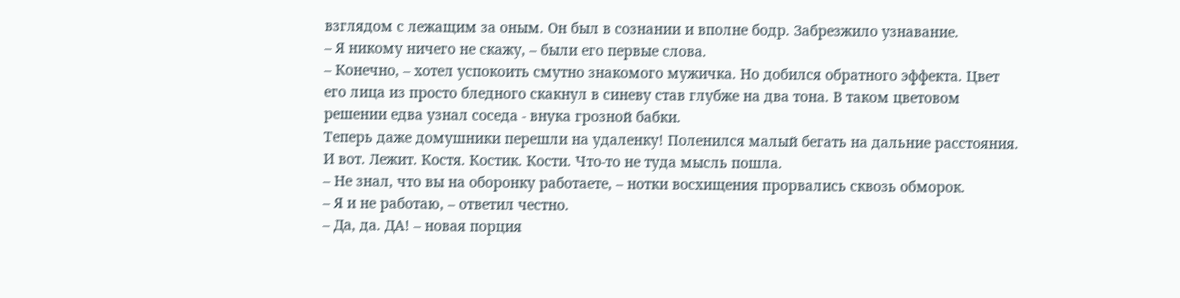взглядом с лежащим за оным. Он был в сознании и вполне бодр. Забрезжило узнавание.
– Я никому ничего не скажу, – были его первые слова.
– Конечно, – хотел успокоить смутно знакомого мужичка. Но добился обратного эффекта. Цвет его лица из просто бледного скакнул в синеву став глубже на два тона. В таком цветовом решении едва узнал соседа - внука грозной бабки.
Теперь даже домушники перешли на удаленку! Поленился малый бегать на дальние расстояния. И вот. Лежит. Костя. Костик. Кости. Что-то не туда мысль пошла.
– Не знал, что вы на оборонку работаете, – нотки восхищения прорвались сквозь обморок.
– Я и не работаю, – ответил честно.
– Да, да. ДА! – новая порция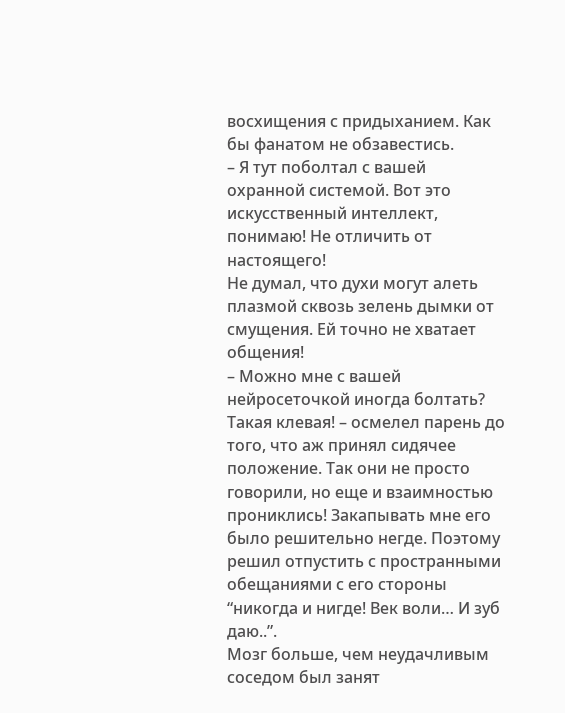восхищения с придыханием. Как бы фанатом не обзавестись.
– Я тут поболтал с вашей охранной системой. Вот это искусственный интеллект, понимаю! Не отличить от настоящего!
Не думал, что духи могут алеть плазмой сквозь зелень дымки от смущения. Ей точно не хватает общения!
– Можно мне с вашей нейросеточкой иногда болтать? Такая клевая! – осмелел парень до того, что аж принял сидячее положение. Так они не просто говорили, но еще и взаимностью прониклись! Закапывать мне его было решительно негде. Поэтому решил отпустить с пространными обещаниями с его стороны “никогда и нигде! Век воли… И зуб даю..”.
Мозг больше, чем неудачливым соседом был занят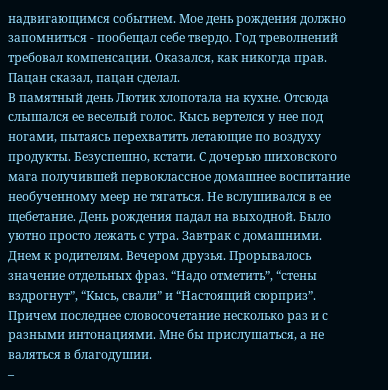надвигающимся событием. Мое день рождения должно запомниться - пообещал себе твердо. Год треволнений требовал компенсации. Оказался, как никогда прав. Пацан сказал, пацан сделал.
В памятный день Лютик хлопотала на кухне. Отсюда слышался ее веселый голос. Кысь вертелся у нее под ногами, пытаясь перехватить летающие по воздуху продукты. Безуспешно, кстати. С дочерью шиховского мага получившей первоклассное домашнее воспитание необученному меер не тягаться. Не вслушивался в ее щебетание. День рождения падал на выходной. Было уютно просто лежать с утра. Завтрак с домашними. Днем к родителям. Вечером друзья. Прорывалось значение отдельных фраз. “Надо отметить”, “стены вздрогнут”, “Кысь, свали” и “Настоящий сюрприз”. Причем последнее словосочетание несколько раз и с разными интонациями. Мне бы прислушаться, а не валяться в благодушии.
–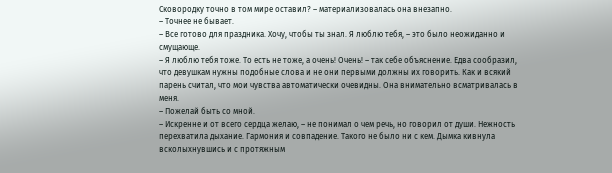Сковородку точно в том мире оставил? – материализовалась она внезапно.
– Точнее не бывает.
– Все готово для праздника. Хочу, чтобы ты знал. Я люблю тебя, – это было неожиданно и смущающе.
– Я люблю тебя тоже. То есть не тоже, а очень! Очень! – так себе объяснение. Едва сообразил, что девушкам нужны подобные слова и не они первыми должны их говорить. Как и всякий парень считал, что мои чувства автоматически очевидны. Она внимательно всматривалась в меня.
– Пожелай быть со мной.
– Искренне и от всего сердца желаю, – не понимал о чем речь, но говорил от души. Нежность перехватила дыхание. Гармония и совпадение. Такого не было ни с кем. Дымка кивнула всколыхнувшись и с протяжным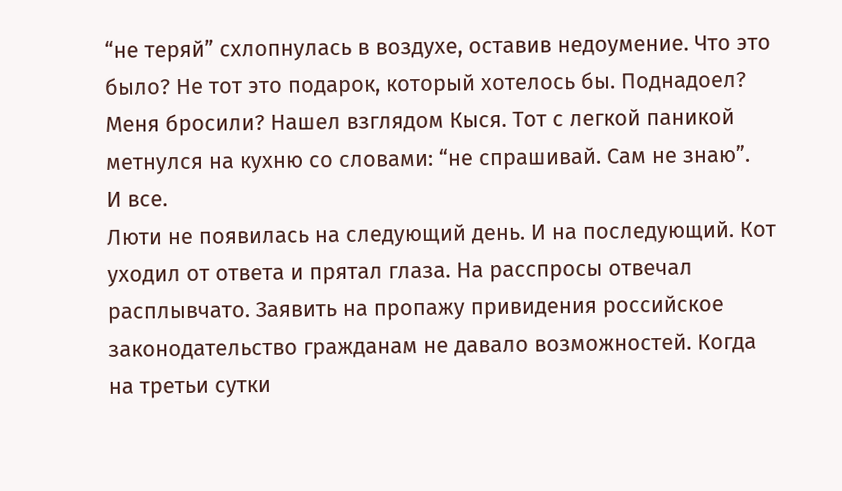“не теряй” схлопнулась в воздухе, оставив недоумение. Что это было? Не тот это подарок, который хотелось бы. Поднадоел? Меня бросили? Нашел взглядом Кыся. Тот с легкой паникой метнулся на кухню со словами: “не спрашивай. Сам не знаю”.
И все.
Люти не появилась на следующий день. И на последующий. Кот уходил от ответа и прятал глаза. На расспросы отвечал расплывчато. Заявить на пропажу привидения российское законодательство гражданам не давало возможностей. Когда на третьи сутки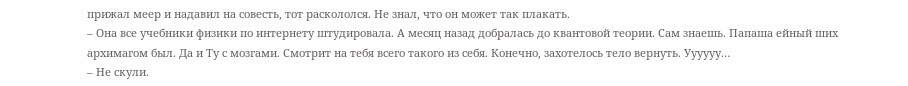прижал меер и надавил на совесть, тот раскололся. Не знал, что он может так плакать.
– Она все учебники физики по интернету штудировала. А месяц назад добралась до квантовой теории. Сам знаешь. Папаша ейный ших архимагом был. Да и Ту с мозгами. Смотрит на тебя всего такого из себя. Конечно, захотелось тело вернуть. Уууууу…
– Не скули.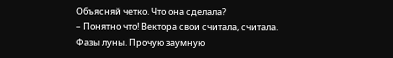Объясняй четко. Что она сделала?
– Понятно что! Вектора свои считала, считала. Фазы луны. Прочую заумную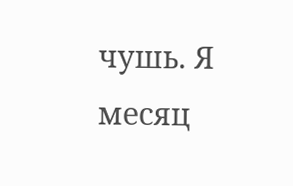чушь. Я месяц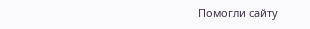Помогли сайту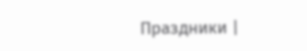Праздники |